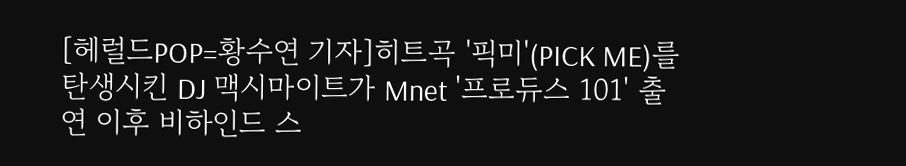[헤럴드POP=황수연 기자]히트곡 '픽미'(PICK ME)를 탄생시킨 DJ 맥시마이트가 Mnet '프로듀스 101' 출연 이후 비하인드 스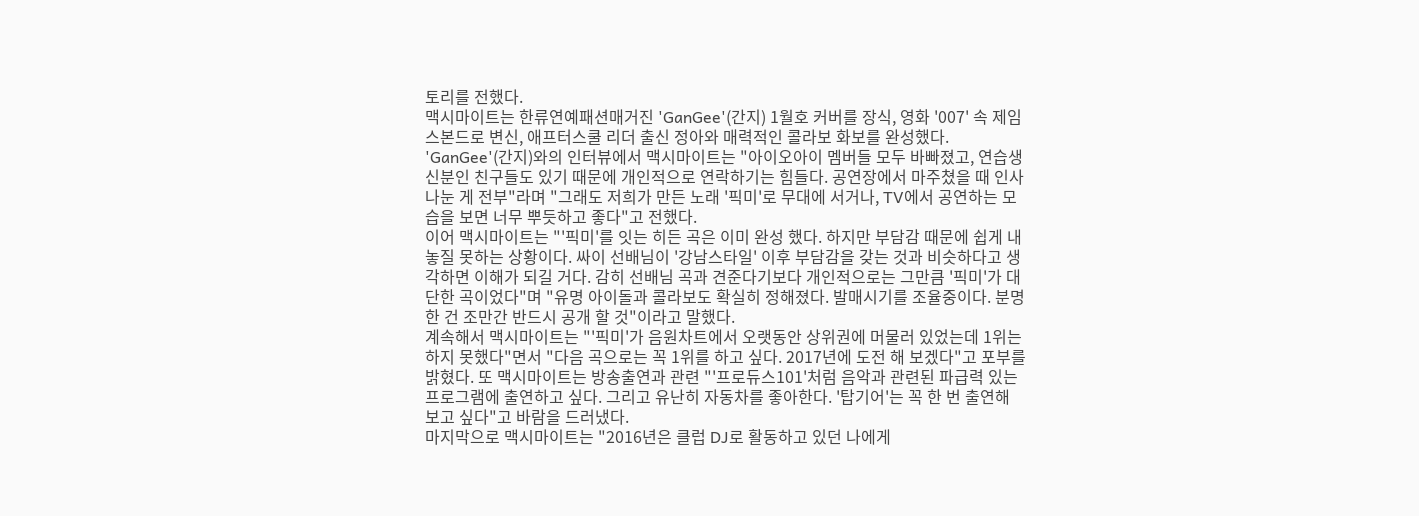토리를 전했다.
맥시마이트는 한류연예패션매거진 'GanGee'(간지) 1월호 커버를 장식, 영화 '007' 속 제임스본드로 변신, 애프터스쿨 리더 출신 정아와 매력적인 콜라보 화보를 완성했다.
'GanGee'(간지)와의 인터뷰에서 맥시마이트는 "아이오아이 멤버들 모두 바빠졌고, 연습생 신분인 친구들도 있기 때문에 개인적으로 연락하기는 힘들다. 공연장에서 마주쳤을 때 인사 나눈 게 전부"라며 "그래도 저희가 만든 노래 '픽미'로 무대에 서거나, TV에서 공연하는 모습을 보면 너무 뿌듯하고 좋다"고 전했다.
이어 맥시마이트는 "'픽미'를 잇는 히든 곡은 이미 완성 했다. 하지만 부담감 때문에 쉽게 내 놓질 못하는 상황이다. 싸이 선배님이 '강남스타일' 이후 부담감을 갖는 것과 비슷하다고 생각하면 이해가 되길 거다. 감히 선배님 곡과 견준다기보다 개인적으로는 그만큼 '픽미'가 대단한 곡이었다"며 "유명 아이돌과 콜라보도 확실히 정해졌다. 발매시기를 조율중이다. 분명한 건 조만간 반드시 공개 할 것"이라고 말했다.
계속해서 맥시마이트는 "'픽미'가 음원차트에서 오랫동안 상위권에 머물러 있었는데 1위는 하지 못했다"면서 "다음 곡으로는 꼭 1위를 하고 싶다. 2017년에 도전 해 보겠다"고 포부를 밝혔다. 또 맥시마이트는 방송출연과 관련 "'프로듀스101'처럼 음악과 관련된 파급력 있는 프로그램에 출연하고 싶다. 그리고 유난히 자동차를 좋아한다. '탑기어'는 꼭 한 번 출연해 보고 싶다"고 바람을 드러냈다.
마지막으로 맥시마이트는 "2016년은 클럽 DJ로 활동하고 있던 나에게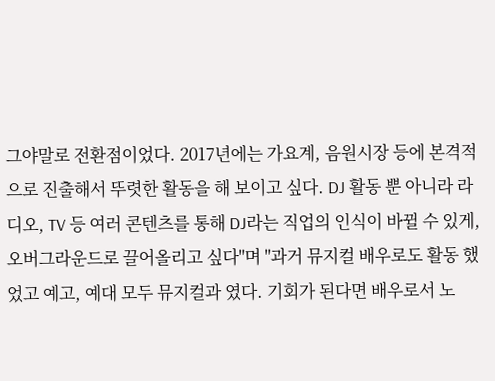그야말로 전환점이었다. 2017년에는 가요계, 음원시장 등에 본격적으로 진출해서 뚜렷한 활동을 해 보이고 싶다. DJ 활동 뿐 아니라 라디오, TV 등 여러 콘텐츠를 통해 DJ라는 직업의 인식이 바뀔 수 있게, 오버그라운드로 끌어올리고 싶다"며 "과거 뮤지컬 배우로도 활동 했었고 예고, 예대 모두 뮤지컬과 였다. 기회가 된다면 배우로서 노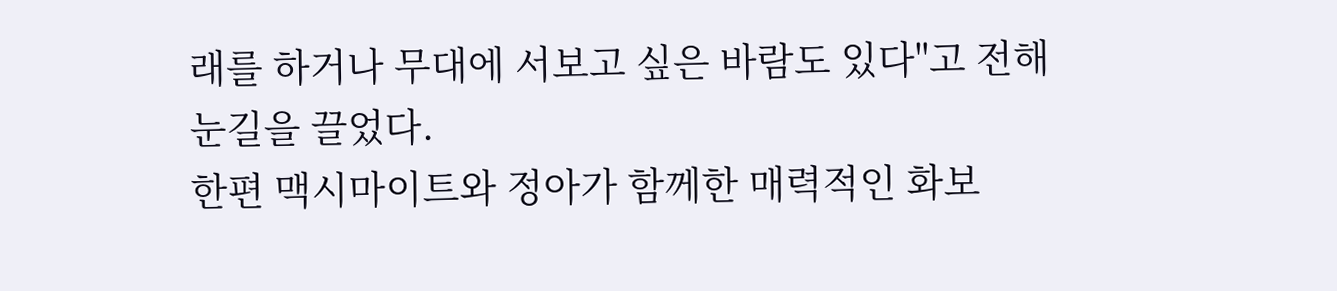래를 하거나 무대에 서보고 싶은 바람도 있다"고 전해 눈길을 끌었다.
한편 맥시마이트와 정아가 함께한 매력적인 화보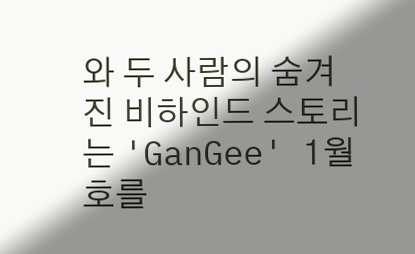와 두 사람의 숨겨진 비하인드 스토리는 'GanGee' 1월호를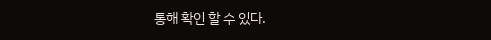통해 확인 할 수 있다.